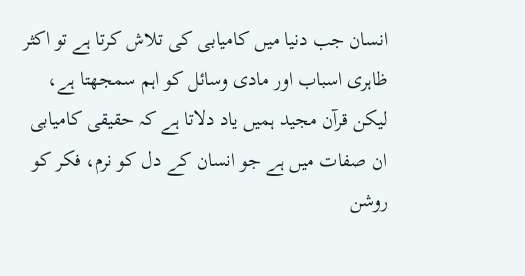انسان جب دنیا میں کامیابی کی تلاش کرتا ہے تو اکثر ظاہری اسباب اور مادی وسائل کو اہم سمجھتا ہے، لیکن قرآن مجید ہمیں یاد دلاتا ہے کہ حقیقی کامیابی ان صفات میں ہے جو انسان کے دل کو نرم، فکر کو روشن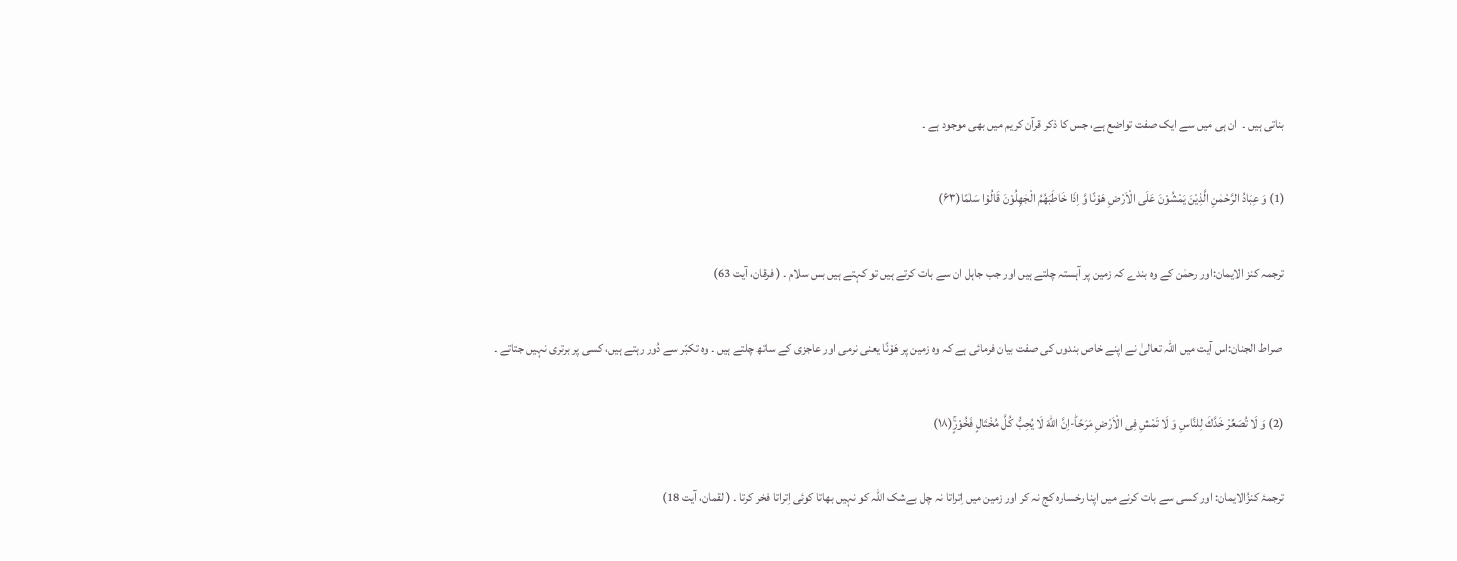بناتی ہیں ۔  ان ہی میں سے ایک صفت تواضع ہے، جس کا ذکر قرآن کریم میں بھی موجود ہے ۔

(1) وَ عِبَادُ الرَّحْمٰنِ الَّذِیْنَ یَمْشُوْنَ عَلَى الْاَرْضِ هَوْنًا وَّ اِذَا خَاطَبَهُمُ الْجٰهِلُوْنَ قَالُوْا سَلٰمًا(۶۳)

ترجمہ کنز الایمان:اور رحمٰن کے وہ بندے کہ زمین پر آہستہ چلتے ہیں اور جب جاہل ان سے بات کرتے ہیں تو کہتے ہیں بس سلام ۔ ( فرقان، آیت 63)

 صراط الجنان:اس آیت میں اللہ تعالیٰ نے اپنے خاص بندوں کی صفت بیان فرمائی ہے کہ وہ زمین پر هَوْنًا یعنی نرمی اور عاجزی کے ساتھ چلتے ہیں ۔ وہ تکبّر سے دُور رہتے ہیں، کسی پر برتری نہیں جتاتے ۔

(2) وَ لَا تُصَعِّرْ خَدَّكَ لِلنَّاسِ وَ لَا تَمْشِ فِی الْاَرْضِ مَرَحًاؕ-اِنَّ اللّٰهَ لَا یُحِبُّ كُلَّ مُخْتَالٍ فَخُوْرٍۚ(۱۸)

ترجمۂ کنزُالایمان: اور کسی سے بات کرنے میں اپنا رخسارہ کج نہ کر اور زمین میں اِتراتا نہ چل بےشک اللہ کو نہیں بھاتا کوئی اِتراتا فخر کرتا ۔ ( لقمان، آیت 18)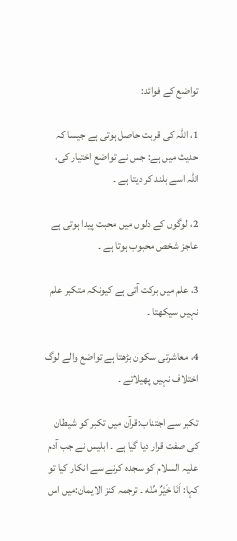تواضع کے فوائد:

1، اللہ کی قربت حاصل ہوتی ہے جیسا کہ حدیث میں ہے: جس نے تواضع اختیار کی، اللہ اسے بلند کر دیتا ہے ۔

2، لوگوں کے دلوں میں محبت پیدا ہوتی ہے عاجز شخص محبوب ہوتا ہے ۔

3، علم میں برکت آتی ہے کیونکہ متکبر علم نہیں سیکھتا ۔

4، معاشرتی سکون بڑھتا ہے تواضع والے لوگ اختلاف نہیں پھیلاتے ۔

تکبر سے اجتناب:قرآن میں تکبر کو شیطان کی صفت قرار دیا گیا ہے ۔ ابلیس نے جب آدم علیہ السلام کو سجدہ کرنے سے انکار کیا تو کہا: اَنَا خَیْرٌ مِّنْه ۔ ترجمہ کنز الایمان:میں اس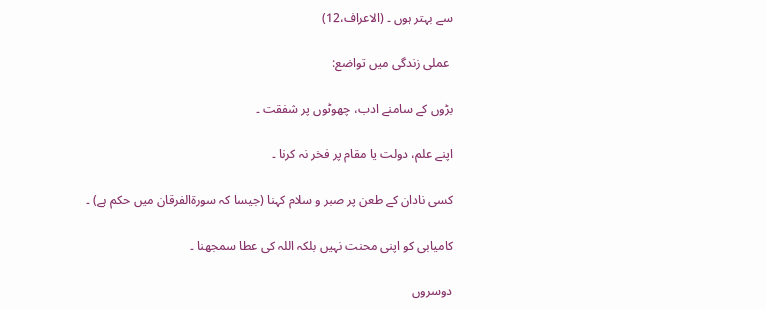سے بہتر ہوں ۔ (الاعراف،12)

 عملی زندگی میں تواضع:

بڑوں کے سامنے ادب، چھوٹوں پر شفقت ۔

اپنے علم، دولت یا مقام پر فخر نہ کرنا ۔

کسی نادان کے طعن پر صبر و سلام کہنا (جیسا کہ سورۃالفرقان میں حکم ہے) ۔

کامیابی کو اپنی محنت نہیں بلکہ اللہ کی عطا سمجھنا ۔

دوسروں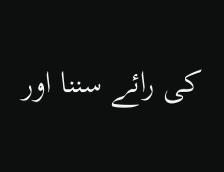کی رائے سننا اور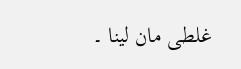غلطی مان لینا ۔